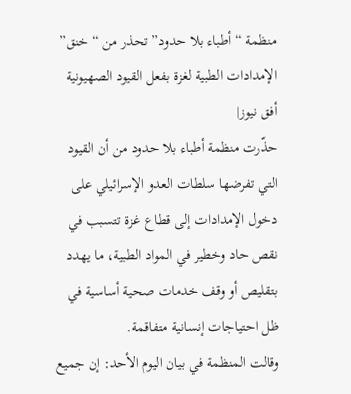منظمة “أطباء بلا حدود” تحذر من “خنق” الإمدادات الطبية لغزة بفعل القيود الصهيونية
أفق نيوز|
حذّرت منظمة أطباء بلا حدود من أن القيود التي تفرضها سلطات العدو الإسرائيلي على دخول الإمدادات إلى قطاع غزة تتسبب في نقص حاد وخطير في المواد الطبية، ما يهدد بتقليص أو وقف خدمات صحية أساسية في ظل احتياجات إنسانية متفاقمة.
وقالت المنظمة في بيان اليوم الأحد: إن جميع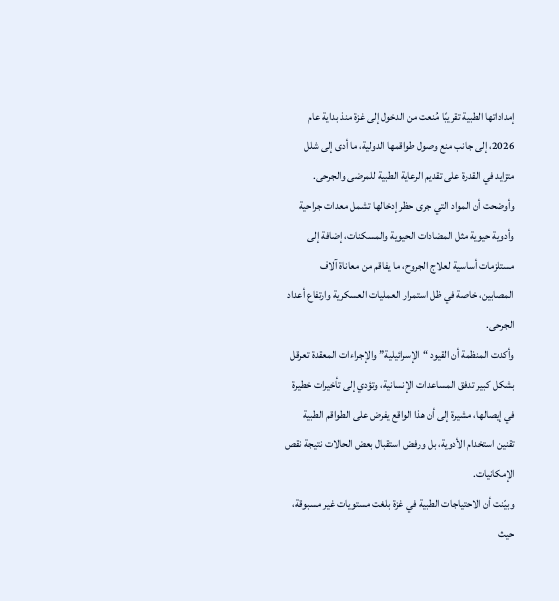إمداداتها الطبية تقريبًا مُنعت من الدخول إلى غزة منذ بداية عام 2026، إلى جانب منع وصول طواقمها الدولية، ما أدى إلى شلل متزايد في القدرة على تقديم الرعاية الطبية للمرضى والجرحى.
وأوضحت أن المواد التي جرى حظر إدخالها تشمل معدات جراحية وأدوية حيوية مثل المضادات الحيوية والمسكنات، إضافة إلى مستلزمات أساسية لعلاج الجروح، ما يفاقم من معاناة آلاف المصابين، خاصة في ظل استمرار العمليات العسكرية وارتفاع أعداد الجرحى.
وأكدت المنظمة أن القيود “الإسرائيلية” والإجراءات المعقدة تعرقل بشكل كبير تدفق المساعدات الإنسانية، وتؤدي إلى تأخيرات خطيرة في إيصالها، مشيرة إلى أن هذا الواقع يفرض على الطواقم الطبية تقنين استخدام الأدوية، بل ورفض استقبال بعض الحالات نتيجة نقص الإمكانيات.
وبيّنت أن الاحتياجات الطبية في غزة بلغت مستويات غير مسبوقة، حيث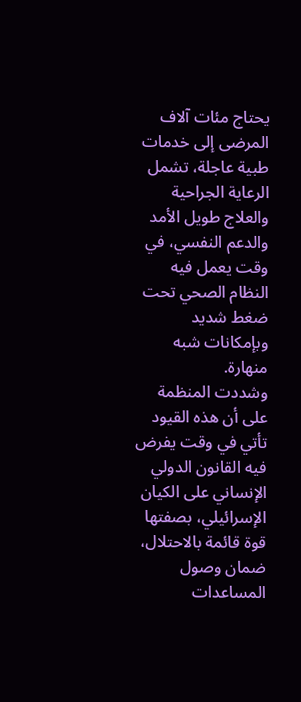يحتاج مئات آلاف المرضى إلى خدمات طبية عاجلة، تشمل الرعاية الجراحية والعلاج طويل الأمد والدعم النفسي، في وقت يعمل فيه النظام الصحي تحت ضغط شديد وبإمكانات شبه منهارة.
وشددت المنظمة على أن هذه القيود تأتي في وقت يفرض فيه القانون الدولي الإنساني على الكيان الإسرائيلي، بصفتها قوة قائمة بالاحتلال، ضمان وصول المساعدات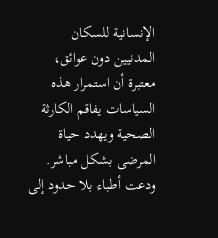الإنسانية للسكان المدنيين دون عوائق، معتبرة أن استمرار هذه السياسات يفاقم الكارثة الصحية ويهدد حياة المرضى بشكل مباشر.
ودعت أطباء بلا حدود إلى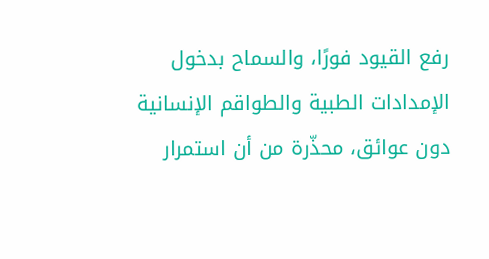رفع القيود فورًا، والسماح بدخول الإمدادات الطبية والطواقم الإنسانية دون عوائق، محذّرة من أن استمرار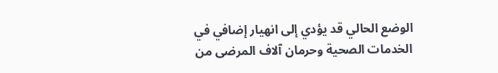الوضع الحالي قد يؤدي إلى انهيار إضافي في الخدمات الصحية وحرمان آلاف المرضى من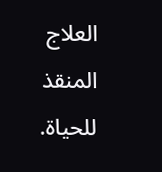العلاج المنقذ للحياة.